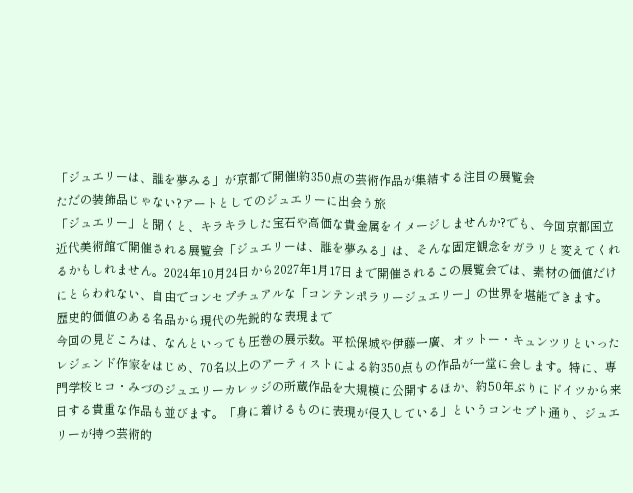「ジュエリーは、誰を夢みる」が京都で開催!約350点の芸術作品が集結する注目の展覧会
ただの装飾品じゃない?アートとしてのジュエリーに出会う旅
「ジュエリー」と聞くと、キラキラした宝石や高価な貴金属をイメージしませんか?でも、今回京都国立近代美術館で開催される展覧会「ジュエリーは、誰を夢みる」は、そんな固定観念をガラリと変えてくれるかもしれません。2024年10月24日から2027年1月17日まで開催されるこの展覧会では、素材の価値だけにとらわれない、自由でコンセプチュアルな「コンテンポラリージュエリー」の世界を堪能できます。
歴史的価値のある名品から現代の先鋭的な表現まで
今回の見どころは、なんといっても圧巻の展示数。平松保城や伊藤一廣、オットー・キュンツリといったレジェンド作家をはじめ、70名以上のアーティストによる約350点もの作品が一堂に会します。特に、専門学校ヒコ・みづのジュエリーカレッジの所蔵作品を大規模に公開するほか、約50年ぶりにドイツから来日する貴重な作品も並びます。「身に着けるものに表現が侵入している」というコンセプト通り、ジュエリーが持つ芸術的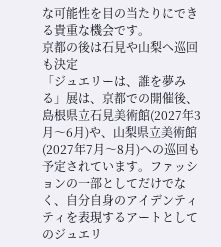な可能性を目の当たりにできる貴重な機会です。
京都の後は石見や山梨へ巡回も決定
「ジュエリーは、誰を夢みる」展は、京都での開催後、島根県立石見美術館(2027年3月〜6月)や、山梨県立美術館(2027年7月〜8月)への巡回も予定されています。ファッションの一部としてだけでなく、自分自身のアイデンティティを表現するアートとしてのジュエリ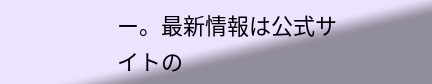ー。最新情報は公式サイトの